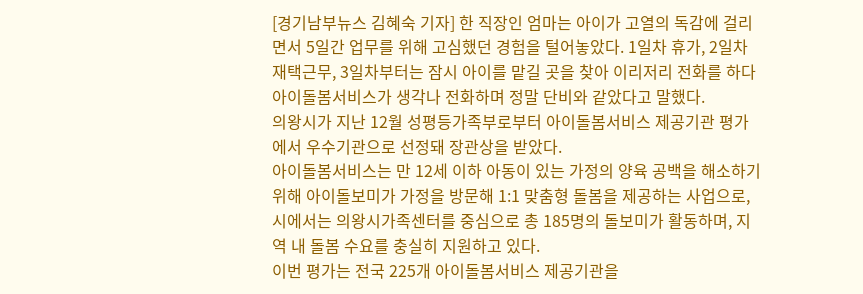[경기남부뉴스 김혜숙 기자] 한 직장인 엄마는 아이가 고열의 독감에 걸리면서 5일간 업무를 위해 고심했던 경험을 털어놓았다. 1일차 휴가, 2일차 재택근무, 3일차부터는 잠시 아이를 맡길 곳을 찾아 이리저리 전화를 하다 아이돌봄서비스가 생각나 전화하며 정말 단비와 같았다고 말했다.
의왕시가 지난 12월 성평등가족부로부터 아이돌봄서비스 제공기관 평가에서 우수기관으로 선정돼 장관상을 받았다.
아이돌봄서비스는 만 12세 이하 아동이 있는 가정의 양육 공백을 해소하기 위해 아이돌보미가 가정을 방문해 1:1 맞춤형 돌봄을 제공하는 사업으로, 시에서는 의왕시가족센터를 중심으로 총 185명의 돌보미가 활동하며, 지역 내 돌봄 수요를 충실히 지원하고 있다.
이번 평가는 전국 225개 아이돌봄서비스 제공기관을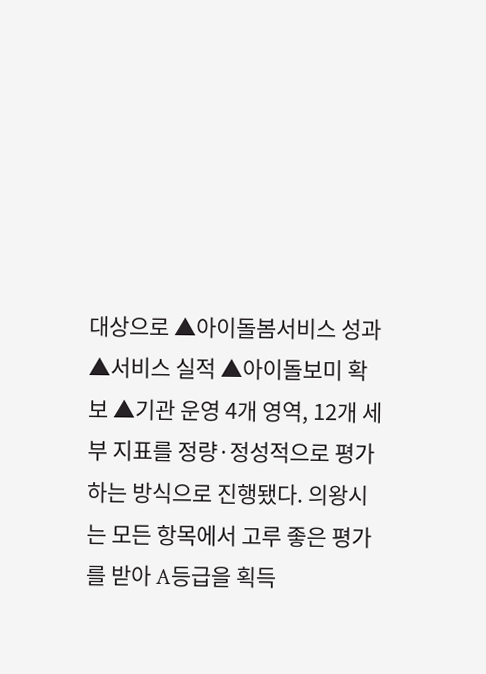대상으로 ▲아이돌봄서비스 성과 ▲서비스 실적 ▲아이돌보미 확보 ▲기관 운영 4개 영역, 12개 세부 지표를 정량·정성적으로 평가하는 방식으로 진행됐다. 의왕시는 모든 항목에서 고루 좋은 평가를 받아 A등급을 획득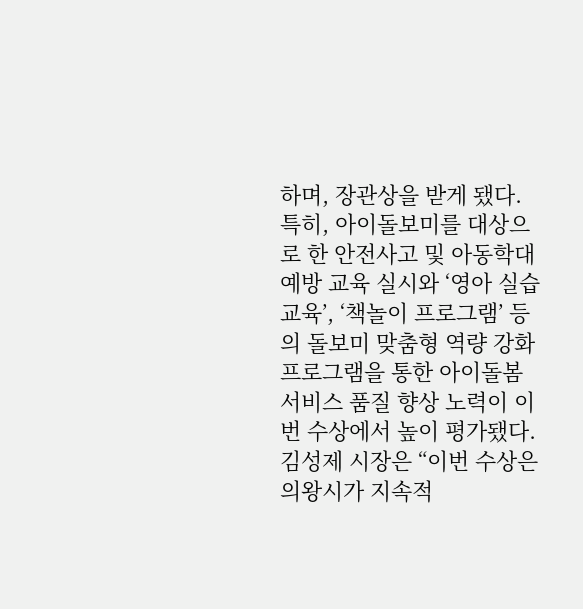하며, 장관상을 받게 됐다.
특히, 아이돌보미를 대상으로 한 안전사고 및 아동학대 예방 교육 실시와 ‘영아 실습교육’, ‘책놀이 프로그램’ 등의 돌보미 맞춤형 역량 강화 프로그램을 통한 아이돌봄서비스 품질 향상 노력이 이번 수상에서 높이 평가됐다.
김성제 시장은 “이번 수상은 의왕시가 지속적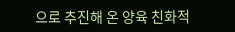으로 추진해 온 양육 친화적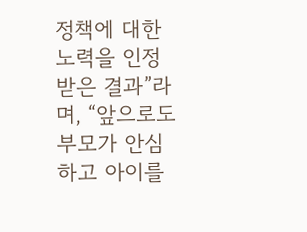정책에 대한 노력을 인정받은 결과”라며, “앞으로도 부모가 안심하고 아이를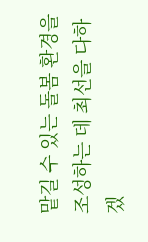맡길 수 있는 돌봄 환경을 조성하는 데 최선을 다하겠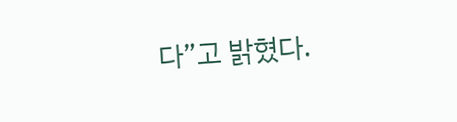다”고 밝혔다.